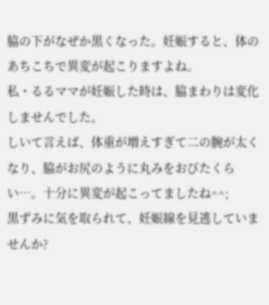脇の下がなぜか黒くなった。妊娠すると、体のあちこちで異変が起こりますよね。
私・るるママが妊娠した時は、脇まわりは変化しませんでした。
しいて言えば、体重が増えすぎて二の腕が太くなり、脇がお尻のように丸みをおびたくらい…。十分に異変が起こってましたね^^;
黒ずみに気を取られて、妊娠線を見逃していませんか?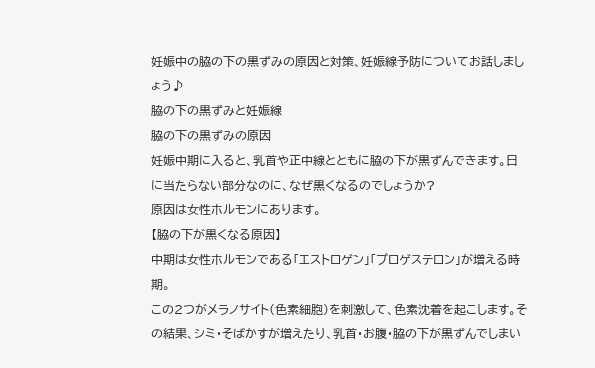妊娠中の脇の下の黒ずみの原因と対策、妊娠線予防についてお話しましょう♪
脇の下の黒ずみと妊娠線
脇の下の黒ずみの原因
妊娠中期に入ると、乳首や正中線とともに脇の下が黒ずんできます。日に当たらない部分なのに、なぜ黒くなるのでしょうか?
原因は女性ホルモンにあります。
【脇の下が黒くなる原因】
中期は女性ホルモンである「エストロゲン」「プロゲステロン」が増える時期。
この2つがメラノサイト(色素細胞)を刺激して、色素沈着を起こします。その結果、シミ・そばかすが増えたり、乳首・お腹・脇の下が黒ずんでしまい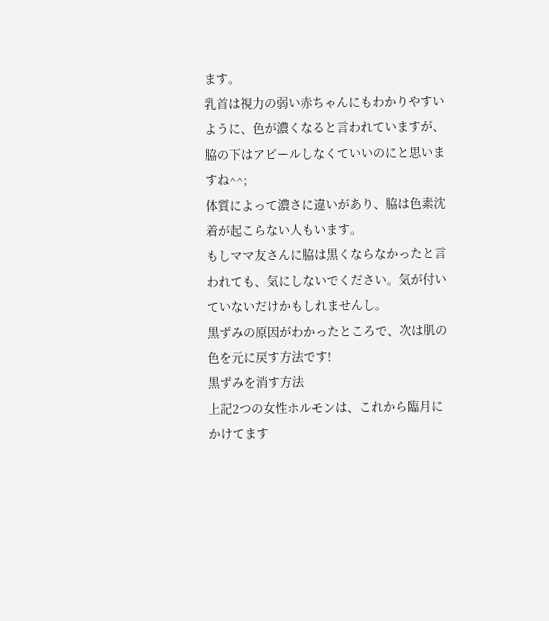ます。
乳首は視力の弱い赤ちゃんにもわかりやすいように、色が濃くなると言われていますが、脇の下はアピールしなくていいのにと思いますね^^;
体質によって濃さに違いがあり、脇は色素沈着が起こらない人もいます。
もしママ友さんに脇は黒くならなかったと言われても、気にしないでください。気が付いていないだけかもしれませんし。
黒ずみの原因がわかったところで、次は肌の色を元に戻す方法です!
黒ずみを消す方法
上記2つの女性ホルモンは、これから臨月にかけてます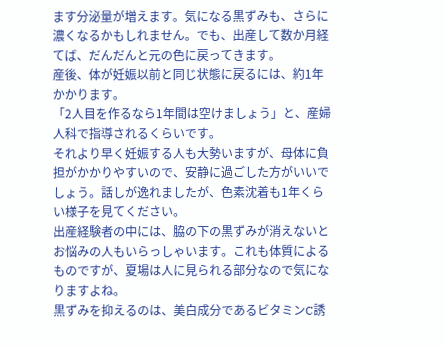ます分泌量が増えます。気になる黒ずみも、さらに濃くなるかもしれません。でも、出産して数か月経てば、だんだんと元の色に戻ってきます。
産後、体が妊娠以前と同じ状態に戻るには、約1年かかります。
「2人目を作るなら1年間は空けましょう」と、産婦人科で指導されるくらいです。
それより早く妊娠する人も大勢いますが、母体に負担がかかりやすいので、安静に過ごした方がいいでしょう。話しが逸れましたが、色素沈着も1年くらい様子を見てください。
出産経験者の中には、脇の下の黒ずみが消えないとお悩みの人もいらっしゃいます。これも体質によるものですが、夏場は人に見られる部分なので気になりますよね。
黒ずみを抑えるのは、美白成分であるビタミンC誘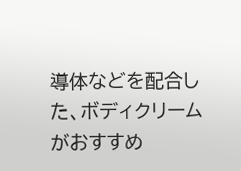導体などを配合した、ボディクリームがおすすめ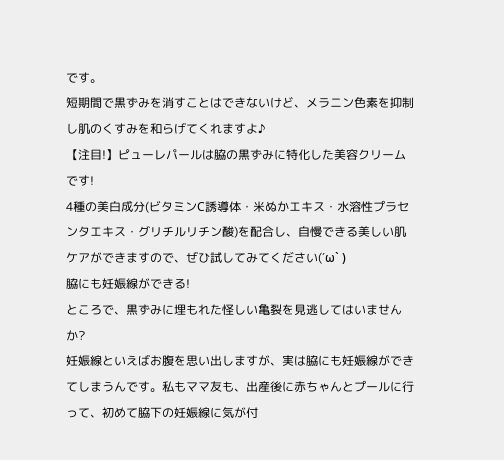です。
短期間で黒ずみを消すことはできないけど、メラニン色素を抑制し肌のくすみを和らげてくれますよ♪
【注目!】ピューレパールは脇の黒ずみに特化した美容クリームです!
4種の美白成分(ビタミンC誘導体・米ぬかエキス・水溶性プラセンタエキス・グリチルリチン酸)を配合し、自慢できる美しい肌ケアができますので、ぜひ試してみてください(´ω` )
脇にも妊娠線ができる!
ところで、黒ずみに埋もれた怪しい亀裂を見逃してはいませんか?
妊娠線といえばお腹を思い出しますが、実は脇にも妊娠線ができてしまうんです。私もママ友も、出産後に赤ちゃんとプールに行って、初めて脇下の妊娠線に気が付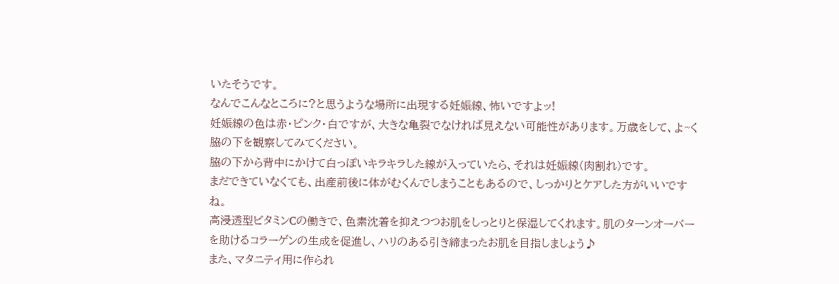いたそうです。
なんでこんなところに?と思うような場所に出現する妊娠線、怖いですよッ!
妊娠線の色は赤・ピンク・白ですが、大きな亀裂でなければ見えない可能性があります。万歳をして、よ~く脇の下を観察してみてください。
脇の下から背中にかけて白っぽいキラキラした線が入っていたら、それは妊娠線(肉割れ)です。
まだできていなくても、出産前後に体がむくんでしまうこともあるので、しっかりとケアした方がいいですね。
高浸透型ビタミンCの働きで、色素沈着を抑えつつお肌をしっとりと保湿してくれます。肌のターンオーバーを助けるコラーゲンの生成を促進し、ハリのある引き締まったお肌を目指しましょう♪
また、マタニティ用に作られ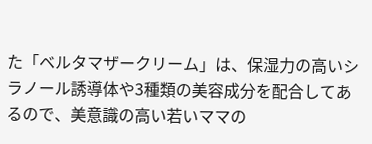た「ベルタマザークリーム」は、保湿力の高いシラノール誘導体や3種類の美容成分を配合してあるので、美意識の高い若いママの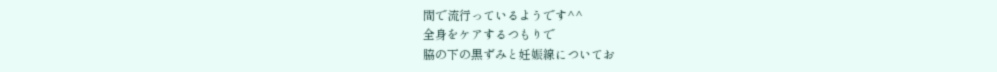間で流行っているようです^^
全身をケアするつもりで
脇の下の黒ずみと妊娠線についてお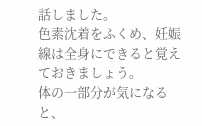話しました。
色素沈着をふくめ、妊娠線は全身にできると覚えておきましょう。
体の一部分が気になると、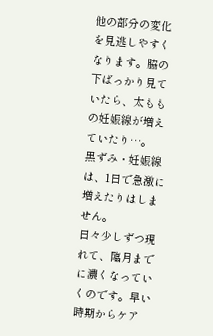他の部分の変化を見逃しやすくなります。脇の下ばっかり見ていたら、太ももの妊娠線が増えていたり…。
黒ずみ・妊娠線は、1日で急激に増えたりはしません。
日々少しずつ現れて、臨月までに濃くなっていくのです。早い時期からケア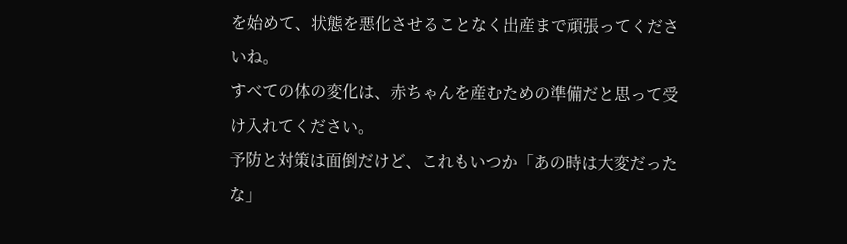を始めて、状態を悪化させることなく出産まで頑張ってくださいね。
すべての体の変化は、赤ちゃんを産むための準備だと思って受け入れてください。
予防と対策は面倒だけど、これもいつか「あの時は大変だったな」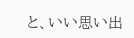と、いい思い出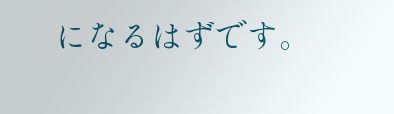になるはずです。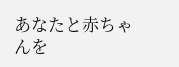あなたと赤ちゃんを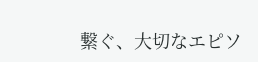繋ぐ、大切なエピソ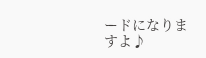ードになりますよ♪